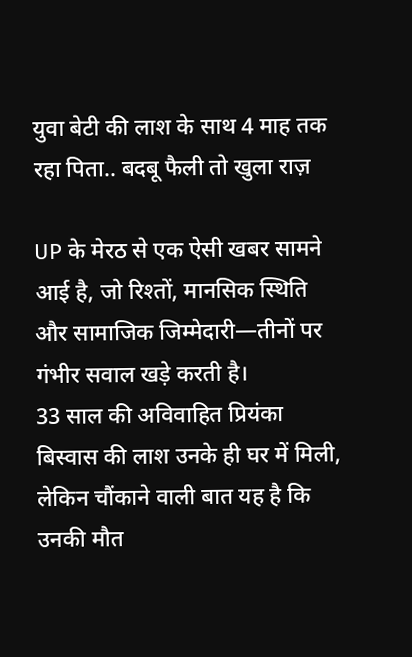युवा बेटी की लाश के साथ 4 माह तक रहा पिता.. बदबू फैली तो खुला राज़

UP के मेरठ से एक ऐसी खबर सामने आई है, जो रिश्तों, मानसिक स्थिति और सामाजिक जिम्मेदारी—तीनों पर गंभीर सवाल खड़े करती है।
33 साल की अविवाहित प्रियंका बिस्वास की लाश उनके ही घर में मिली, लेकिन चौंकाने वाली बात यह है कि उनकी मौत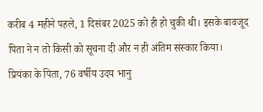करीब 4 महीने पहले, 1 दिसंबर 2025 को ही हो चुकी थी। इसके बावजूद पिता ने न तो किसी को सूचना दी और न ही अंतिम संस्कार किया।
प्रियंका के पिता, 76 वर्षीय उदय भानु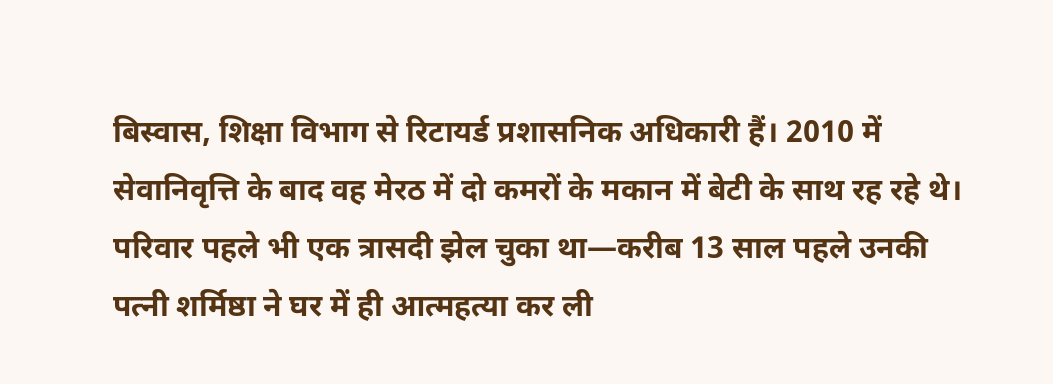बिस्वास, शिक्षा विभाग से रिटायर्ड प्रशासनिक अधिकारी हैं। 2010 में सेवानिवृत्ति के बाद वह मेरठ में दो कमरों के मकान में बेटी के साथ रह रहे थे। परिवार पहले भी एक त्रासदी झेल चुका था—करीब 13 साल पहले उनकी पत्नी शर्मिष्ठा ने घर में ही आत्महत्या कर ली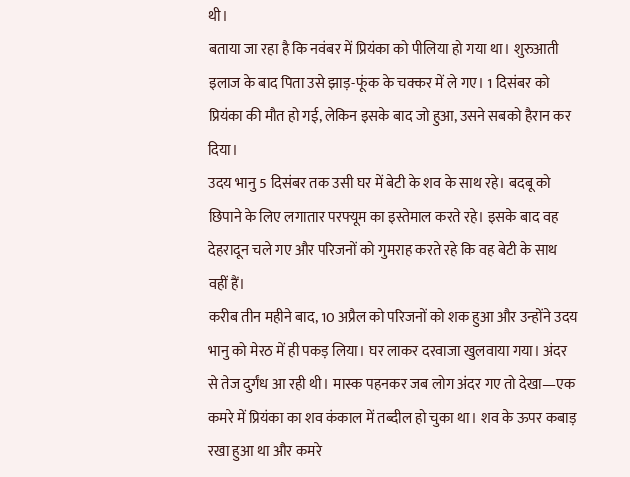थी।
बताया जा रहा है कि नवंबर में प्रियंका को पीलिया हो गया था। शुरुआती इलाज के बाद पिता उसे झाड़-फूंक के चक्कर में ले गए। 1 दिसंबर को प्रियंका की मौत हो गई, लेकिन इसके बाद जो हुआ, उसने सबको हैरान कर दिया।
उदय भानु 5 दिसंबर तक उसी घर में बेटी के शव के साथ रहे। बदबू को छिपाने के लिए लगातार परफ्यूम का इस्तेमाल करते रहे। इसके बाद वह देहरादून चले गए और परिजनों को गुमराह करते रहे कि वह बेटी के साथ वहीं हैं।
करीब तीन महीने बाद, 10 अप्रैल को परिजनों को शक हुआ और उन्होंने उदय भानु को मेरठ में ही पकड़ लिया। घर लाकर दरवाजा खुलवाया गया। अंदर से तेज दुर्गंध आ रही थी। मास्क पहनकर जब लोग अंदर गए तो देखा—एक कमरे में प्रियंका का शव कंकाल में तब्दील हो चुका था। शव के ऊपर कबाड़ रखा हुआ था और कमरे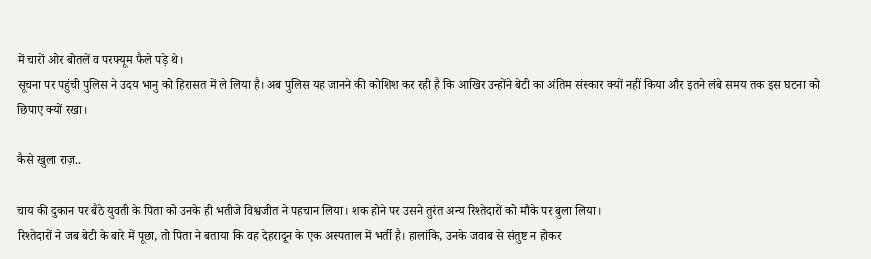में चारों ओर बोतलें व परफ्यूम फैले पड़े थे।
सूचना पर पहुंची पुलिस ने उदय भानु को हिरासत में ले लिया है। अब पुलिस यह जानने की कोशिश कर रही है कि आखिर उन्होंने बेटी का अंतिम संस्कार क्यों नहीं किया और इतने लंबे समय तक इस घटना को छिपाए क्यों रखा।

कैसे खुला राज़..

चाय की दुकान पर बैठे युवती के पिता को उनके ही भतीजे विश्वजीत ने पहचान लिया। शक होने पर उसने तुरंत अन्य रिश्तेदारों को मौके पर बुला लिया।
रिश्तेदारों ने जब बेटी के बारे में पूछा, तो पिता ने बताया कि वह देहरादून के एक अस्पताल में भर्ती है। हालांकि, उनके जवाब से संतुष्ट न होकर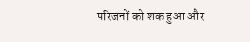परिजनों को शक हुआ और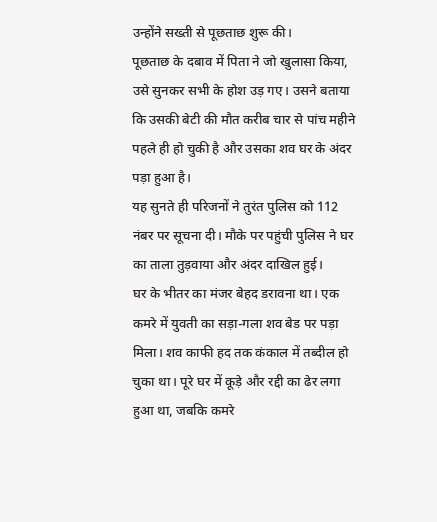उन्होंने सख्ती से पूछताछ शुरू की।
पूछताछ के दबाव में पिता ने जो खुलासा किया, उसे सुनकर सभी के होश उड़ गए। उसने बताया कि उसकी बेटी की मौत करीब चार से पांच महीने पहले ही हो चुकी है और उसका शव घर के अंदर पड़ा हुआ है।
यह सुनते ही परिजनों ने तुरंत पुलिस को 112 नंबर पर सूचना दी। मौके पर पहुंची पुलिस ने घर का ताला तुड़वाया और अंदर दाखिल हुई।
घर के भीतर का मंजर बेहद डरावना था। एक कमरे में युवती का सड़ा-गला शव बेड पर पड़ा मिला। शव काफी हद तक कंकाल में तब्दील हो चुका था। पूरे घर में कूड़े और रद्दी का ढेर लगा हुआ था, जबकि कमरे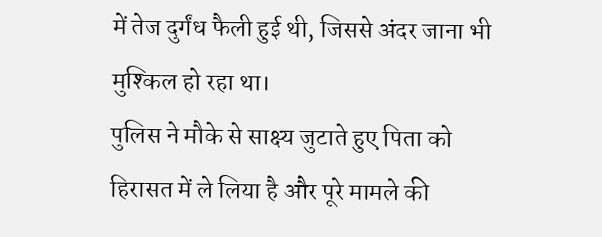में तेज दुर्गंध फैली हुई थी, जिससे अंदर जाना भी मुश्किल हो रहा था।
पुलिस ने मौके से साक्ष्य जुटाते हुए पिता को हिरासत में ले लिया है और पूरे मामले की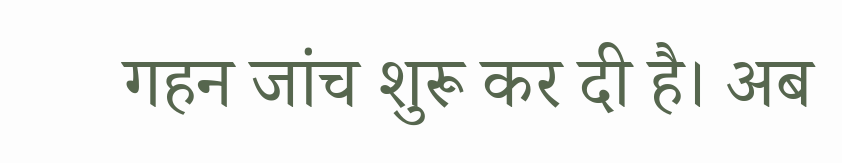गहन जांच शुरू कर दी है। अब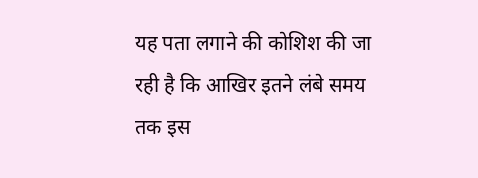यह पता लगाने की कोशिश की जा रही है कि आखिर इतने लंबे समय तक इस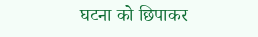घटना को छिपाकर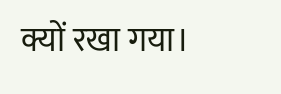क्यों रखा गया।